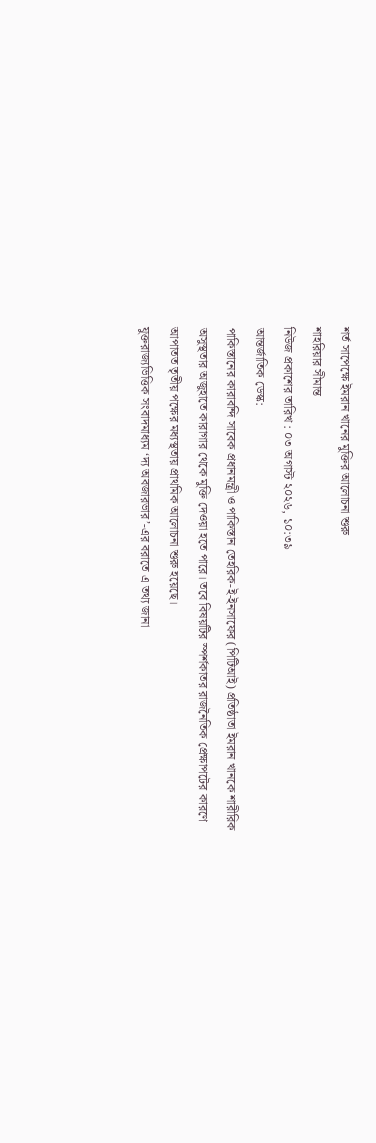শর্ত সাপেক্ষে ইমরান খানের মুক্তির আলোচনা শুরু
শাহরিয়ার সীমান্ত
নিউজ প্রকাশের তারিখ : ০৩ অগাস্ট ২০২৬, ১০:৩৯
আন্তর্জাতিক ডেস্ক:
পাকিস্তানের কারাবন্দি সাবেক প্রধানমন্ত্রী ও পাকিস্তান তেহরিক-ই-ইনসাফের (পিটিআই) প্রতিষ্ঠাতা ইমরান খানকে শারীরিক অসুস্থতার অজুহাতে কারাগার থেকে মুক্তি দেওয়া হতে পারে। তবে বিষয়টির স্পর্শকাতর রাজনৈতিক প্রেক্ষাপটের কারণে আপাতত তৃতীয় পক্ষের মধ্যস্থতায় প্রাথমিক আলোচনা শুরু হয়েছে।
যুক্তরাজ্যভিত্তিক সংবাদমাধ্যম ‘দ্য অবজারভার’-এর বরাতে এ তথ্য জানা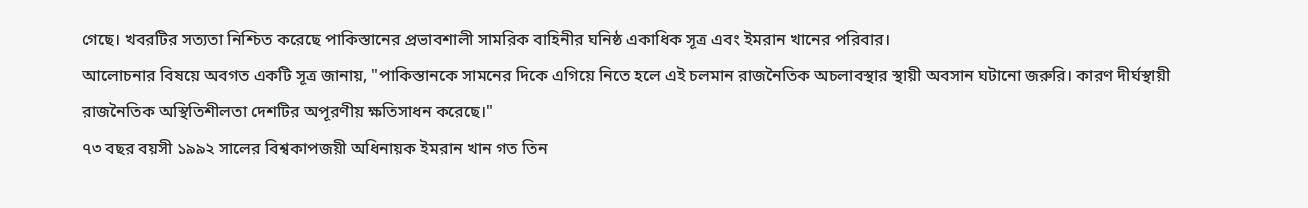গেছে। খবরটির সত্যতা নিশ্চিত করেছে পাকিস্তানের প্রভাবশালী সামরিক বাহিনীর ঘনিষ্ঠ একাধিক সূত্র এবং ইমরান খানের পরিবার।
আলোচনার বিষয়ে অবগত একটি সূত্র জানায়, "পাকিস্তানকে সামনের দিকে এগিয়ে নিতে হলে এই চলমান রাজনৈতিক অচলাবস্থার স্থায়ী অবসান ঘটানো জরুরি। কারণ দীর্ঘস্থায়ী রাজনৈতিক অস্থিতিশীলতা দেশটির অপূরণীয় ক্ষতিসাধন করেছে।"
৭৩ বছর বয়সী ১৯৯২ সালের বিশ্বকাপজয়ী অধিনায়ক ইমরান খান গত তিন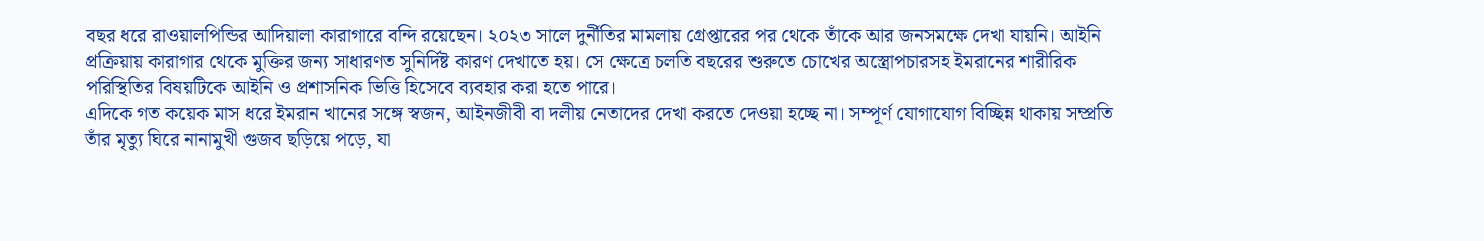বছর ধরে রাওয়ালপিন্ডির আদিয়ালা কারাগারে বন্দি রয়েছেন। ২০২৩ সালে দুর্নীতির মামলায় গ্রেপ্তারের পর থেকে তাঁকে আর জনসমক্ষে দেখা যায়নি। আইনি প্রক্রিয়ায় কারাগার থেকে মুক্তির জন্য সাধারণত সুনির্দিষ্ট কারণ দেখাতে হয়। সে ক্ষেত্রে চলতি বছরের শুরুতে চোখের অস্ত্রোপচারসহ ইমরানের শারীরিক পরিস্থিতির বিষয়টিকে আইনি ও প্রশাসনিক ভিত্তি হিসেবে ব্যবহার করা হতে পারে।
এদিকে গত কয়েক মাস ধরে ইমরান খানের সঙ্গে স্বজন, আইনজীবী বা দলীয় নেতাদের দেখা করতে দেওয়া হচ্ছে না। সম্পূর্ণ যোগাযোগ বিচ্ছিন্ন থাকায় সম্প্রতি তাঁর মৃত্যু ঘিরে নানামুখী গুজব ছড়িয়ে পড়ে, যা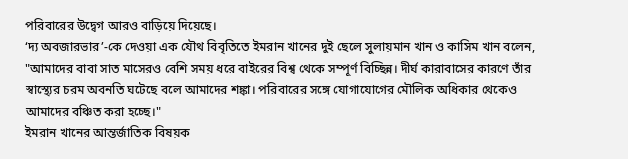পরিবারের উদ্বেগ আরও বাড়িয়ে দিয়েছে।
‘দ্য অবজারভার’-কে দেওয়া এক যৌথ বিবৃতিতে ইমরান খানের দুই ছেলে সুলায়মান খান ও কাসিম খান বলেন, "আমাদের বাবা সাত মাসেরও বেশি সময় ধরে বাইরের বিশ্ব থেকে সম্পূর্ণ বিচ্ছিন্ন। দীর্ঘ কারাবাসের কারণে তাঁর স্বাস্থ্যের চরম অবনতি ঘটেছে বলে আমাদের শঙ্কা। পরিবারের সঙ্গে যোগাযোগের মৌলিক অধিকার থেকেও আমাদের বঞ্চিত করা হচ্ছে।"
ইমরান খানের আন্তর্জাতিক বিষয়ক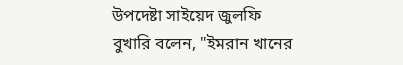উপদেষ্টা সাইয়েদ জুলফি বুখারি বলেন, "ইমরান খানের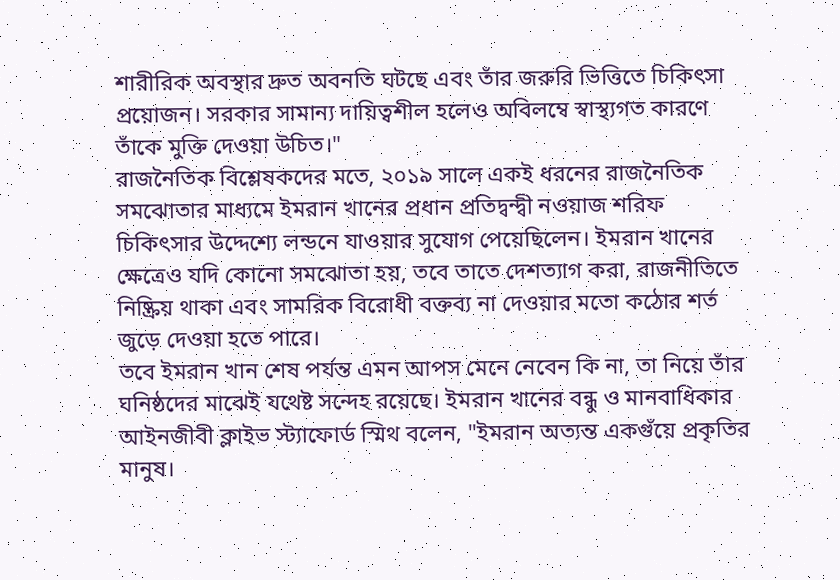শারীরিক অবস্থার দ্রুত অবনতি ঘটছে এবং তাঁর জরুরি ভিত্তিতে চিকিৎসা প্রয়োজন। সরকার সামান্য দায়িত্বশীল হলেও অবিলম্বে স্বাস্থ্যগত কারণে তাঁকে মুক্তি দেওয়া উচিত।"
রাজনৈতিক বিশ্লেষকদের মতে, ২০১৯ সালে একই ধরনের রাজনৈতিক সমঝোতার মাধ্যমে ইমরান খানের প্রধান প্রতিদ্বন্দ্বী নওয়াজ শরিফ চিকিৎসার উদ্দেশ্যে লন্ডনে যাওয়ার সুযোগ পেয়েছিলেন। ইমরান খানের ক্ষেত্রেও যদি কোনো সমঝোতা হয়, তবে তাতে দেশত্যাগ করা, রাজনীতিতে নিষ্ক্রিয় থাকা এবং সামরিক বিরোধী বক্তব্য না দেওয়ার মতো কঠোর শর্ত জুড়ে দেওয়া হতে পারে।
তবে ইমরান খান শেষ পর্যন্ত এমন আপস মেনে নেবেন কি না, তা নিয়ে তাঁর ঘনিষ্ঠদের মাঝেই যথেষ্ট সন্দেহ রয়েছে। ইমরান খানের বন্ধু ও মানবাধিকার আইনজীবী ক্লাইভ স্ট্যাফোর্ড স্মিথ বলেন, "ইমরান অত্যন্ত একগুঁয়ে প্রকৃতির মানুষ।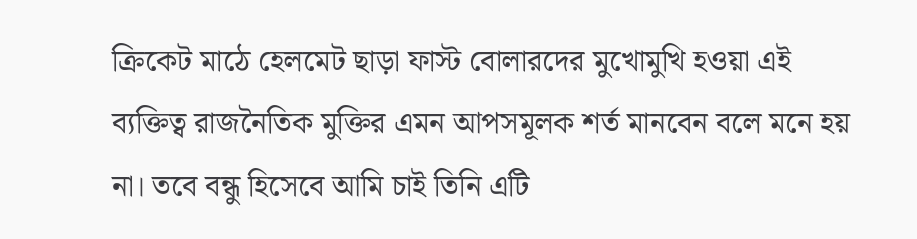ক্রিকেট মাঠে হেলমেট ছাড়া ফাস্ট বোলারদের মুখোমুখি হওয়া এই ব্যক্তিত্ব রাজনৈতিক মুক্তির এমন আপসমূলক শর্ত মানবেন বলে মনে হয় না। তবে বন্ধু হিসেবে আমি চাই তিনি এটি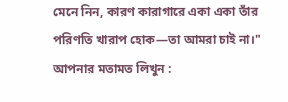মেনে নিন, কারণ কারাগারে একা একা তাঁর পরিণতি খারাপ হোক—তা আমরা চাই না।"
আপনার মতামত লিখুন :